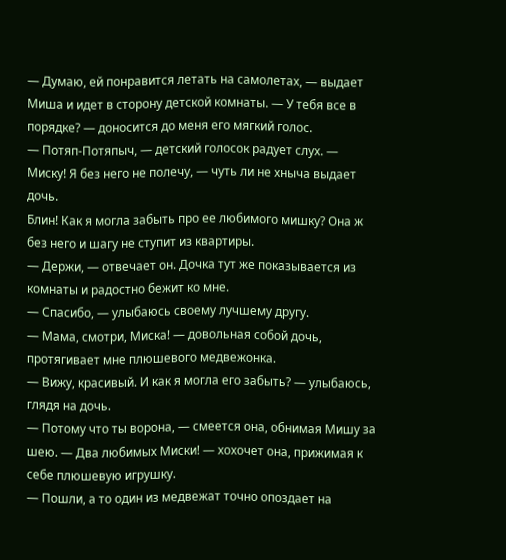— Думаю, ей понравится летать на самолетах, — выдает Миша и идет в сторону детской комнаты. — У тебя все в порядке? — доносится до меня его мягкий голос.
— Потяп-Потяпыч, — детский голосок радует слух. — Миску! Я без него не полечу, — чуть ли не хныча выдает дочь.
Блин! Как я могла забыть про ее любимого мишку? Она ж без него и шагу не ступит из квартиры.
— Держи, — отвечает он. Дочка тут же показывается из комнаты и радостно бежит ко мне.
— Спасибо, — улыбаюсь своему лучшему другу.
— Мама, смотри, Миска! — довольная собой дочь, протягивает мне плюшевого медвежонка.
— Вижу, красивый. И как я могла его забыть? — улыбаюсь, глядя на дочь.
— Потому что ты ворона, — смеется она, обнимая Мишу за шею. — Два любимых Миски! — хохочет она, прижимая к себе плюшевую игрушку.
— Пошли, а то один из медвежат точно опоздает на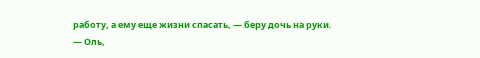работу, а ему еще жизни спасать, — беру дочь на руки.
— Оль,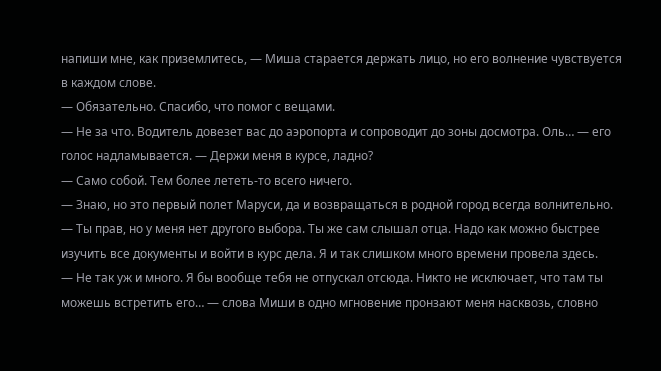напиши мне, как приземлитесь, — Миша старается держать лицо, но его волнение чувствуется в каждом слове.
— Обязательно. Спасибо, что помог с вещами.
— Не за что. Водитель довезет вас до аэропорта и сопроводит до зоны досмотра. Оль… — его голос надламывается. — Держи меня в курсе, ладно?
— Само собой. Тем более лететь-то всего ничего.
— Знаю, но это первый полет Маруси, да и возвращаться в родной город всегда волнительно.
— Ты прав, но у меня нет другого выбора. Ты же сам слышал отца. Надо как можно быстрее изучить все документы и войти в курс дела. Я и так слишком много времени провела здесь.
— Не так уж и много. Я бы вообще тебя не отпускал отсюда. Никто не исключает, что там ты можешь встретить его… — слова Миши в одно мгновение пронзают меня насквозь, словно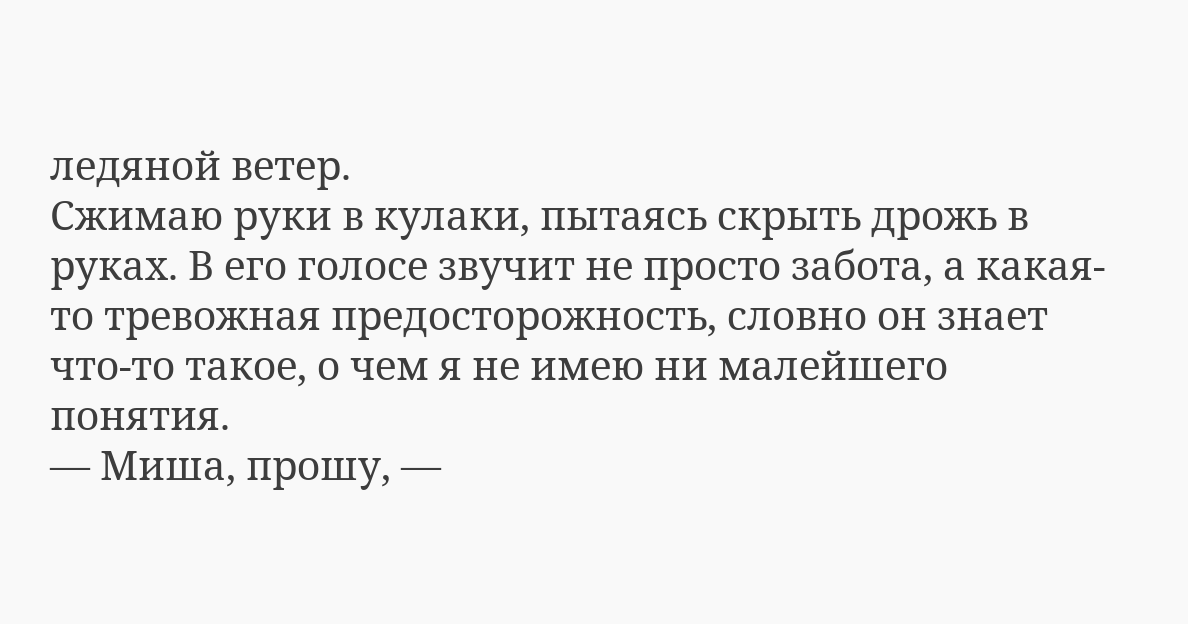ледяной ветер.
Сжимаю руки в кулаки, пытаясь скрыть дрожь в руках. В его голосе звучит не просто забота, а какая-то тревожная предосторожность, словно он знает что-то такое, о чем я не имею ни малейшего понятия.
— Миша, прошу, —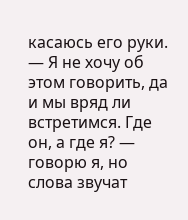касаюсь его руки. — Я не хочу об этом говорить, да и мы вряд ли встретимся. Где он, а где я? — говорю я, но слова звучат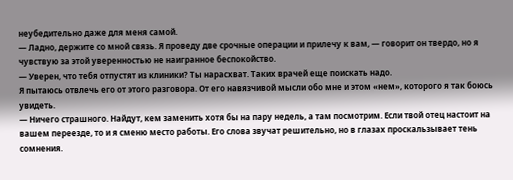неубедительно даже для меня самой.
— Ладно, держите со мной связь. Я проведу две срочные операции и прилечу к вам, — говорит он твердо, но я чувствую за этой уверенностью не наигранное беспокойство.
— Уверен, что тебя отпустят из клиники? Ты нарасхват. Таких врачей еще поискать надо.
Я пытаюсь отвлечь его от этого разговора. От его навязчивой мысли обо мне и этом «нем», которого я так боюсь увидеть.
— Ничего страшного. Найдут, кем заменить хотя бы на пару недель, а там посмотрим. Если твой отец настоит на вашем переезде, то и я сменю место работы. Его слова звучат решительно, но в глазах проскальзывает тень сомнения.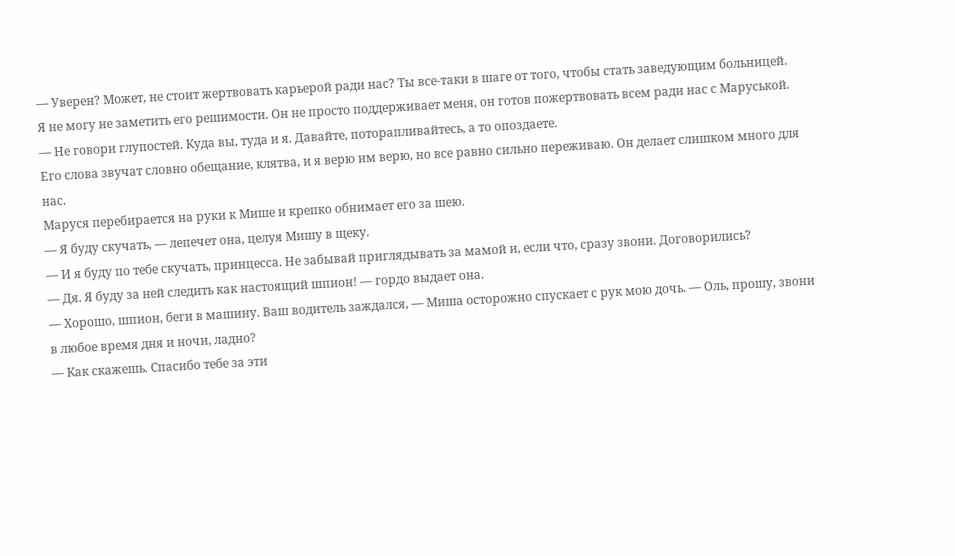— Уверен? Может, не стоит жертвовать карьерой ради нас? Ты все-таки в шаге от того, чтобы стать заведующим больницей.
Я не могу не заметить его решимости. Он не просто поддерживает меня, он готов пожертвовать всем ради нас с Маруськой.
— Не говори глупостей. Куда вы, туда и я. Давайте, поторапливайтесь, а то опоздаете.
Его слова звучат словно обещание, клятва, и я верю им верю, но все равно сильно переживаю. Он делает слишком много для нас.
Маруся перебирается на руки к Мише и крепко обнимает его за шею.
— Я буду скучать, — лепечет она, целуя Мишу в щеку.
— И я буду по тебе скучать, принцесса. Не забывай приглядывать за мамой и, если что, сразу звони. Договорились?
— Дя. Я буду за ней следить как настоящий шпион! — гордо выдает она.
— Хорошо, шпион, беги в машину. Ваш водитель заждался, — Миша осторожно спускает с рук мою дочь. — Оль, прошу, звони в любое время дня и ночи, ладно?
— Как скажешь. Спасибо тебе за эти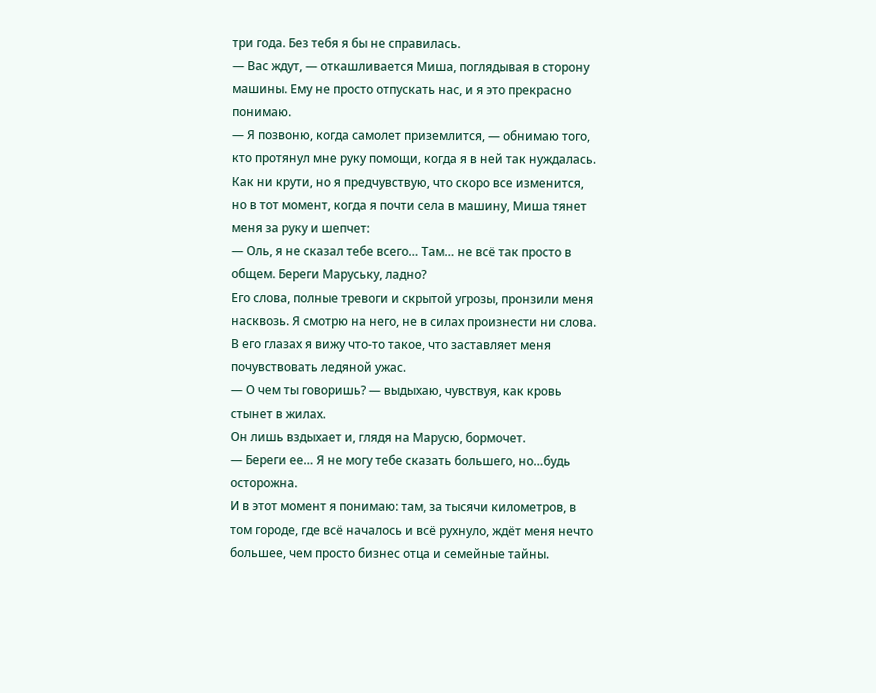три года. Без тебя я бы не справилась.
— Вас ждут, — откашливается Миша, поглядывая в сторону машины. Ему не просто отпускать нас, и я это прекрасно понимаю.
— Я позвоню, когда самолет приземлится, — обнимаю того, кто протянул мне руку помощи, когда я в ней так нуждалась.
Как ни крути, но я предчувствую, что скоро все изменится, но в тот момент, когда я почти села в машину, Миша тянет меня за руку и шепчет:
— Оль, я не сказал тебе всего… Там… не всё так просто в общем. Береги Маруську, ладно?
Его слова, полные тревоги и скрытой угрозы, пронзили меня насквозь. Я смотрю на него, не в силах произнести ни слова. В его глазах я вижу что-то такое, что заставляет меня почувствовать ледяной ужас.
— О чем ты говоришь? — выдыхаю, чувствуя, как кровь стынет в жилах.
Он лишь вздыхает и, глядя на Марусю, бормочет.
— Береги ее… Я не могу тебе сказать большего, но…будь осторожна.
И в этот момент я понимаю: там, за тысячи километров, в том городе, где всё началось и всё рухнуло, ждёт меня нечто большее, чем просто бизнес отца и семейные тайны.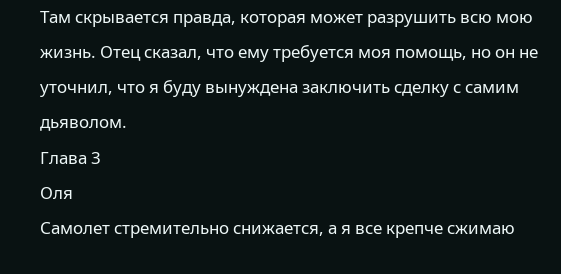Там скрывается правда, которая может разрушить всю мою жизнь. Отец сказал, что ему требуется моя помощь, но он не уточнил, что я буду вынуждена заключить сделку с самим дьяволом.
Глава 3
Оля
Самолет стремительно снижается, а я все крепче сжимаю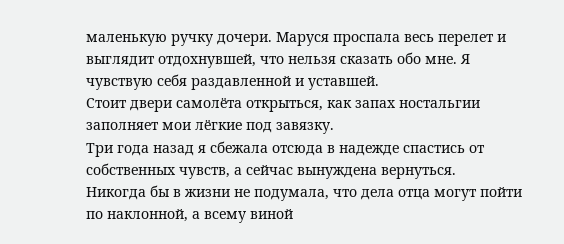маленькую ручку дочери. Маруся проспала весь перелет и выглядит отдохнувшей, что нельзя сказать обо мне. Я чувствую себя раздавленной и уставшей.
Стоит двери самолёта открыться, как запах ностальгии заполняет мои лёгкие под завязку.
Три года назад я сбежала отсюда в надежде спастись от собственных чувств, а сейчас вынуждена вернуться.
Никогда бы в жизни не подумала, что дела отца могут пойти по наклонной, а всему виной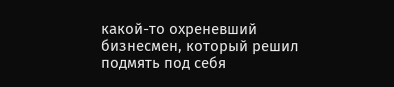какой-то охреневший бизнесмен, который решил подмять под себя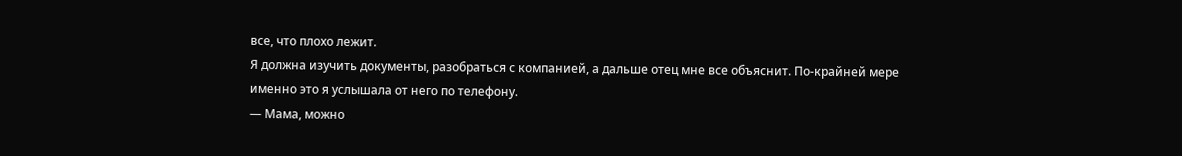все, что плохо лежит.
Я должна изучить документы, разобраться с компанией, а дальше отец мне все объяснит. По-крайней мере именно это я услышала от него по телефону.
— Мама, можно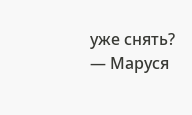уже снять? — Маруся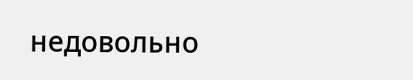недовольно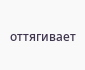оттягивает